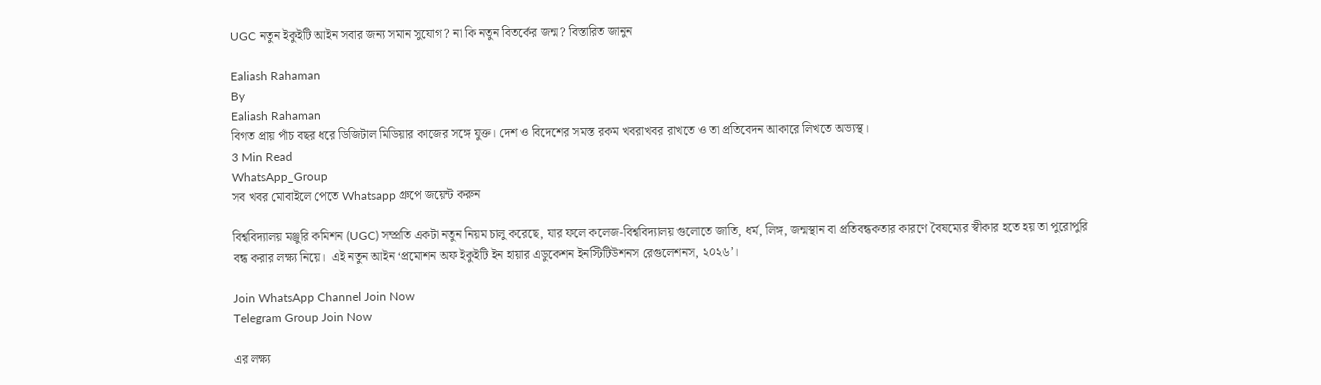UGC নতুন ইকুইটি আইন সবার জন্য সমান সুযোগ? না কি নতুন বিতর্কের জন্ম? বিস্তারিত জানুন

Ealiash Rahaman
By
Ealiash Rahaman
বিগত প্রায় পাঁচ বছর ধরে ডিজিটাল মিডিয়ার কাজের সঙ্গে যুক্ত। দেশ ও বিদেশের সমস্ত রকম খবরাখবর রাখতে ও তা প্রতিবেদন আকারে লিখতে অভ্যস্থ।
3 Min Read
WhatsApp_Group
সব খবর মোবাইলে পেতে Whatsapp গ্রুপে জয়েন্ট করুন

বিশ্ববিদ্যালয় মঞ্জুরি কমিশন (UGC) সম্প্রতি একটা নতুন নিয়ম চালু করেছে, যার ফলে কলেজ-বিশ্ববিদ্যালয় গুলোতে জাতি, ধর্ম, লিঙ্গ, জন্মস্থান বা প্রতিবন্ধকতার কারণে বৈষম্যের স্বীকার হতে হয় তা‌ পুরোপুরি বন্ধ করার লক্ষ্য নিয়ে।  এই নতুন আইন ‘প্রমোশন অফ ইকুইটি ইন হায়ার এডুকেশন ইনস্টিটিউশনস রেগুলেশনস, ২০২৬’।

Join WhatsApp Channel Join Now
Telegram Group Join Now

এর লক্ষ্য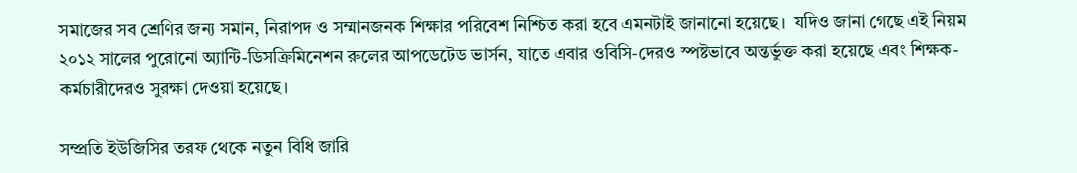সমাজের সব শ্রেণির জন্য সমান, নিরাপদ ও সম্মানজনক শিক্ষার পরিবেশ নিশ্চিত করা হবে এমনটাই জানানো হয়েছে।  যদিও জানা গেছে এই নিয়ম ২০১২ সালের পুরোনো অ্যান্টি-ডিসক্রিমিনেশন রুলের আপডেটেড ভার্সন, যাতে এবার ওবিসি-দেরও স্পষ্টভাবে অন্তর্ভুক্ত করা হয়েছে এবং শিক্ষক-কর্মচারীদেরও সুরক্ষা দেওয়া হয়েছে।

সম্প্রতি ইউজিসির তরফ থেকে নতুন বিধি জারি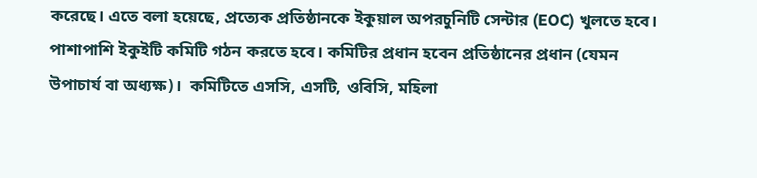করেছে। এতে বলা হয়েছে, প্রত্যেক প্রতিষ্ঠানকে ইকুয়াল অপরচুনিটি সেন্টার (EOC) খুলতে হবে।  পাশাপাশি ইকুইটি কমিটি গঠন করতে হবে। কমিটির প্রধান হবেন প্রতিষ্ঠানের প্রধান (যেমন উপাচার্য বা অধ্যক্ষ)।  কমিটিতে এসসি, এসটি, ওবিসি, মহিলা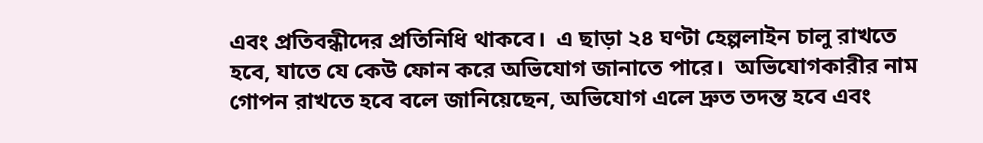এবং প্রতিবন্ধীদের প্রতিনিধি থাকবে।  এ ছাড়া ২৪ ঘণ্টা হেল্পলাইন চালু রাখতে হবে, যাতে যে কেউ ফোন করে অভিযোগ জানাতে পারে।  অভিযোগকারীর নাম গোপন রাখতে হবে বলে জানিয়েছেন, অভিযোগ এলে দ্রুত তদন্ত হবে এবং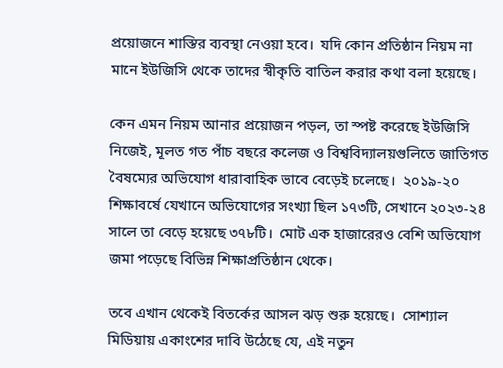প্রয়োজনে শাস্তির ব্যবস্থা নেওয়া হবে।  যদি কোন প্রতিষ্ঠান নিয়ম না মানে ইউজিসি থেকে তাদের স্বীকৃতি বাতিল করার কথা বলা হয়েছে।

কেন এমন নিয়ম আনার প্রয়োজন পড়ল, তা স্পষ্ট করেছে ইউজিসি নিজেই, মূলত গত পাঁচ বছরে কলেজ ও বিশ্ববিদ্যালয়গুলিতে জাতিগত বৈষম্যের অভিযোগ ধারাবাহিক ভাবে বেড়েই চলেছে।  ২০১৯-২০ শিক্ষাবর্ষে যেখানে অভিযোগের সংখ্যা ছিল ১৭৩টি, সেখানে ২০২৩-২৪ সালে তা বেড়ে হয়েছে ৩৭৮টি।  মোট এক হাজারেরও বেশি অভিযোগ জমা পড়েছে বিভিন্ন শিক্ষাপ্রতিষ্ঠান থেকে।

তবে এখান থেকেই বিতর্কের আসল ঝড় শুরু হয়েছে।  সোশ্যাল মিডিয়ায় একাংশের দাবি উঠেছে যে, এই নতুন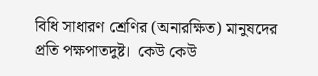বিধি সাধারণ শ্রেণির (অনারক্ষিত) মানুষদের প্রতি পক্ষপাতদুষ্ট।  কেউ কেউ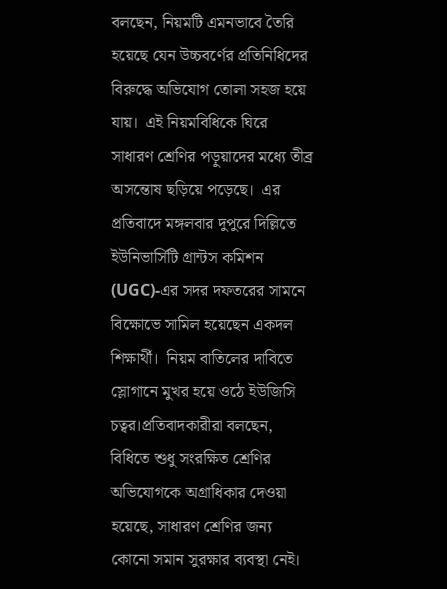বলছেন, নিয়মটি এমনভাবে তৈরি হয়েছে যেন উচ্চবর্ণের প্রতিনিধিদের বিরুদ্ধে অভিযোগ তোলা সহজ হয়ে যায়।  এই নিয়মবিধিকে ঘিরে সাধারণ শ্রেণির পড়ুয়াদের মধ্যে তীব্র অসন্তোষ ছড়িয়ে পড়েছে।  এর প্রতিবাদে মঙ্গলবার দুপুরে দিল্লিতে ইউনিভার্সিটি গ্রান্টস কমিশন (UGC)-এর সদর দফতরের সামনে বিক্ষোভে সামিল হয়েছেন একদল শিক্ষার্থী।  নিয়ম বাতিলের দাবিতে স্লোগানে মুখর হয়ে ওঠে ইউজিসি চত্বর।প্রতিবাদকারীরা বলছেন, বিধিতে শুধু সংরক্ষিত শ্রেণির অভিযোগকে অগ্রাধিকার দেওয়া হয়েছে, সাধারণ শ্রেণির জন্য কোনো সমান সুরক্ষার ব্যবস্থা নেই।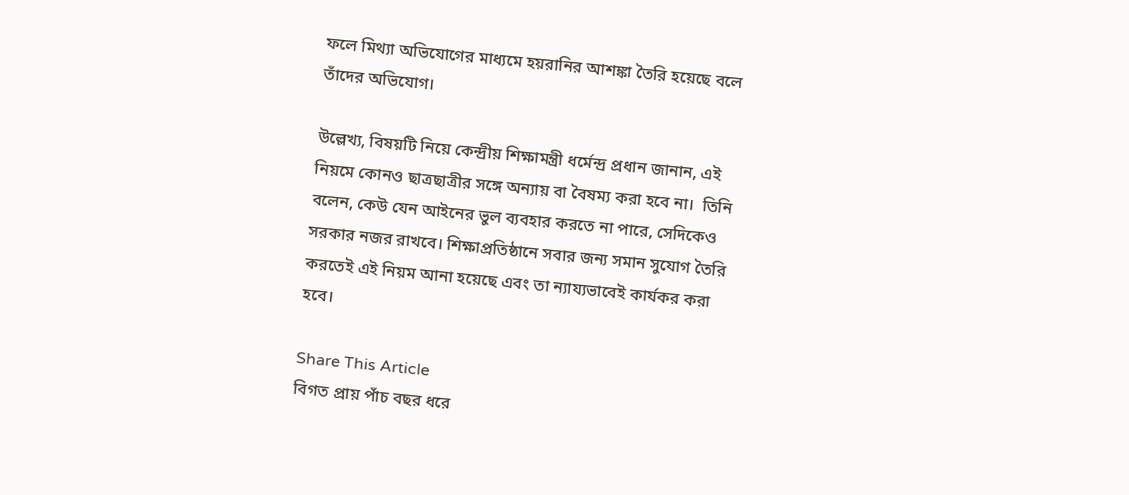ফলে মিথ্যা অভিযোগের মাধ্যমে হয়রানির আশঙ্কা তৈরি হয়েছে বলে তাঁদের অভিযোগ।

উল্লেখ্য, বিষয়টি নিয়ে কেন্দ্রীয় শিক্ষামন্ত্রী ধর্মেন্দ্র প্রধান জানান, এই নিয়মে কোনও ছাত্রছাত্রীর সঙ্গে অন্যায় বা বৈষম্য করা হবে না।  তিনি বলেন, কেউ যেন আইনের ভুল ব্যবহার করতে না পারে, সেদিকেও সরকার নজর রাখবে। শিক্ষাপ্রতিষ্ঠানে সবার জন্য সমান সুযোগ তৈরি করতেই এই নিয়ম আনা হয়েছে এবং তা ন্যায্যভাবেই কার্যকর করা হবে।

Share This Article
বিগত প্রায় পাঁচ বছর ধরে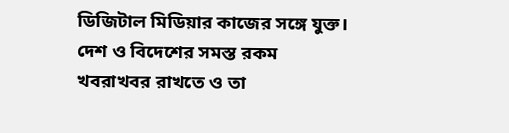ডিজিটাল মিডিয়ার কাজের সঙ্গে যুক্ত। দেশ ও বিদেশের সমস্ত রকম খবরাখবর রাখতে ও তা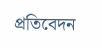প্রতিবেদন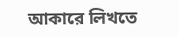আকারে লিখতে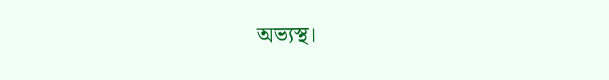অভ্যস্থ।